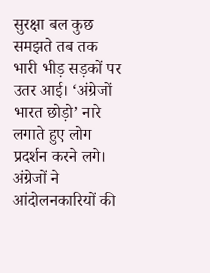सुरक्षा बल कुछ समझते तब तक भारी भीड़ सड़कों पर उतर आई। ‘अंग्रेजों भारत छोड़ो’ नारे लगाते हुए लोग प्रदर्शन करने लगे। अंग्रेजों ने आंदोलनकारियों की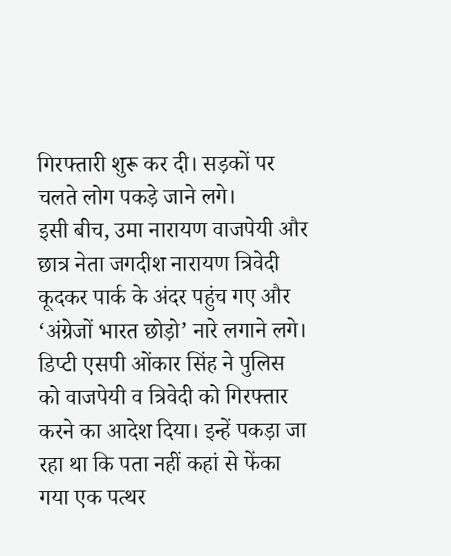गिरफ्तारी शुरू कर दी। सड़कों पर चलते लोग पकड़े जाने लगे।
इसी बीच, उमा नारायण वाजपेयी और छात्र नेता जगदीश नारायण त्रिवेदी कूदकर पार्क के अंदर पहुंच गए और ‘अंग्रेजों भारत छोड़ो’ नारे लगाने लगे। डिप्टी एसपी ओंकार सिंह ने पुलिस को वाजपेयी व त्रिवेदी को गिरफ्तार करने का आदेश दिया। इन्हें पकड़ा जा रहा था कि पता नहीं कहां से फेंका गया एक पत्थर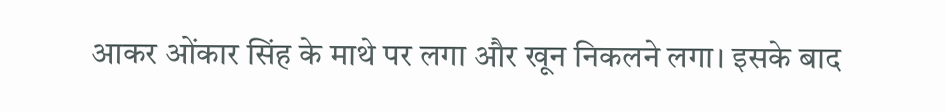आकर ओंकार सिंह के माथे पर लगा और खून निकलने लगा। इसके बाद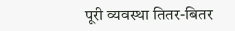पूरी व्यवस्था तितर-बितर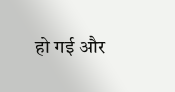हो गई और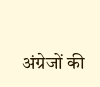अंग्रेजों की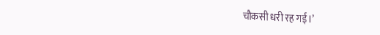चौकसी धरी रह गई।’